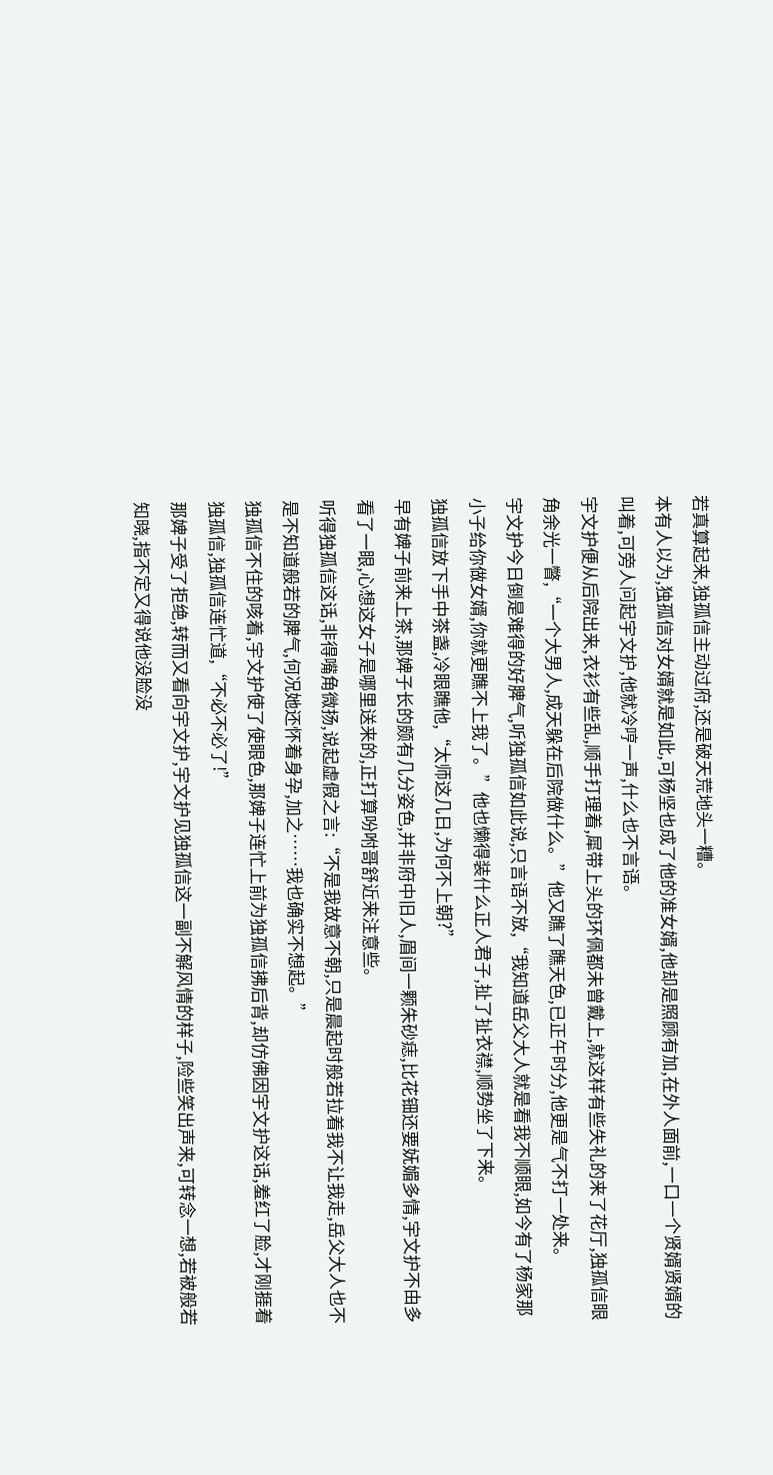若真算起来,独孤信主动过府,还是破天荒地头一糟。
本有人以为,独孤信对女婿就是如此,可杨坚也成了他的准女婿,他却是照顾有加,在外人面前,一口一个贤婿贤婿的叫着,可旁人问起宇文护,他就冷哼一声,什么也不言语。
宇文护便从后院出来,衣衫有些乱,顺手打理着,犀带上头的环佩都未曾戴上,就这样有些失礼的来了花厅,独孤信眼角余光一瞥,“一个大男人,成天躲在后院做什么。”他又瞧了瞧天色,已正午时分,他更是气不打一处来。
宇文护今日倒是难得的好脾气,听独孤信如此说,只言语不放,“我知道岳父大人就是看我不顺眼,如今有了杨家那小子给你做女婿,你就更瞧不上我了。”他也懒得装什么正人君子,扯了扯衣襟,顺势坐了下来。
独孤信放下手中茶盏,冷眼瞧他,“太师这几日,为何不上朝?”
早有婢子前来上茶,那婢子长的颇有几分姿色,并非府中旧人,眉间一颗朱砂痣,比花钿还要妩媚多情,宇文护不由多看了一眼,心想这女子是哪里送来的,正打算吩咐哥舒近来注意些。
听得独孤信这话,非得嘴角微扬,说起虚假之言:“不是我故意不朝,只是晨起时般若拉着我不让我走,岳父大人也不是不知道般若的脾气,何况她还怀着身孕,加之……我也确实不想起。”
独孤信不住的咳着,宇文护使了使眼色,那婢子连忙上前为独孤信拂后背,却仿佛因宇文护这话,羞红了脸,才刚捱着独孤信,独孤信连忙道,“不必不必了!”
那婢子受了拒绝,转而又看向宇文护,宇文护见独孤信这一副不解风情的样子,险些笑出声来,可转念一想,若被般若知晓,指不定又得说他没脸没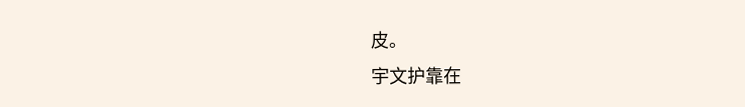皮。
宇文护靠在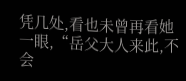凭几处,看也未曾再看她一眼,“岳父大人来此,不会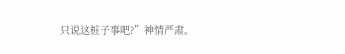只说这桩子事吧?”神情严肃。